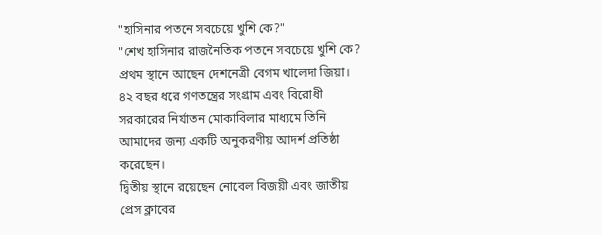"হাসিনার পতনে সবচেয়ে খুশি কে?"
"শেখ হাসিনার রাজনৈতিক পতনে সবচেয়ে খুশি কে? প্রথম স্থানে আছেন দেশনেত্রী বেগম খালেদা জিয়া। ৪২ বছর ধরে গণতন্ত্রের সংগ্রাম এবং বিরোধী সরকারের নির্যাতন মোকাবিলার মাধ্যমে তিনি আমাদের জন্য একটি অনুকরণীয় আদর্শ প্রতিষ্ঠা করেছেন।
দ্বিতীয় স্থানে রয়েছেন নোবেল বিজয়ী এবং জাতীয় প্রেস ক্লাবের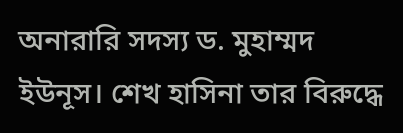অনারারি সদস্য ড. মুহাম্মদ ইউনূস। শেখ হাসিনা তার বিরুদ্ধে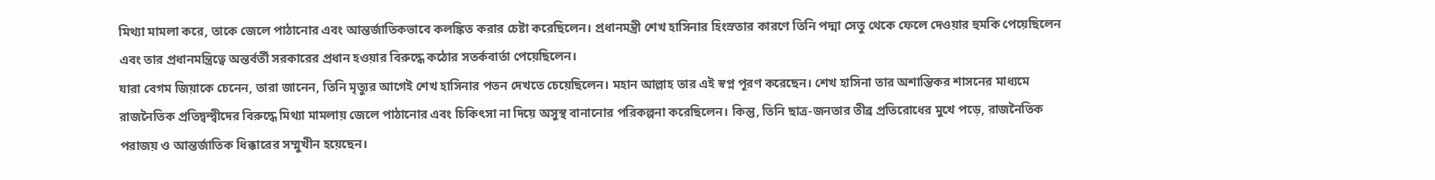মিথ্যা মামলা করে, তাকে জেলে পাঠানোর এবং আন্তর্জাতিকভাবে কলঙ্কিত করার চেষ্টা করেছিলেন। প্রধানমন্ত্রী শেখ হাসিনার হিংস্রতার কারণে তিনি পদ্মা সেতু থেকে ফেলে দেওয়ার হুমকি পেয়েছিলেন এবং তার প্রধানমন্ত্রিত্বে অন্তর্বর্তী সরকারের প্রধান হওয়ার বিরুদ্ধে কঠোর সতর্কবার্তা পেয়েছিলেন।
যারা বেগম জিয়াকে চেনেন, তারা জানেন, তিনি মৃত্যুর আগেই শেখ হাসিনার পতন দেখতে চেয়েছিলেন। মহান আল্লাহ তার এই স্বপ্ন পূরণ করেছেন। শেখ হাসিনা তার অশান্তিকর শাসনের মাধ্যমে রাজনৈতিক প্রতিদ্বন্দ্বীদের বিরুদ্ধে মিথ্যা মামলায় জেলে পাঠানোর এবং চিকিৎসা না দিয়ে অসুস্থ বানানোর পরিকল্পনা করেছিলেন। কিন্তু, তিনি ছাত্র-জনতার তীব্র প্রতিরোধের মুখে পড়ে, রাজনৈতিক পরাজয় ও আন্তর্জাতিক ধিক্কারের সম্মুখীন হয়েছেন।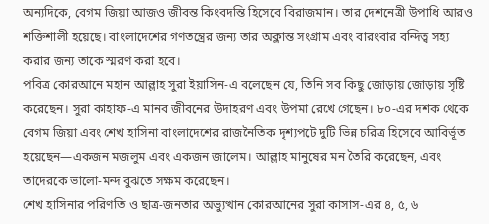অন্যদিকে, বেগম জিয়া আজও জীবন্ত কিংবদন্তি হিসেবে বিরাজমান। তার দেশনেত্রী উপাধি আরও শক্তিশালী হয়েছে। বাংলাদেশের গণতন্ত্রের জন্য তার অক্লান্ত সংগ্রাম এবং বারংবার বন্দিত্ব সহ্য করার জন্য তাকে স্মরণ করা হবে।
পবিত্র কোরআনে মহান আল্লাহ সুরা ইয়াসিন-এ বলেছেন যে, তিনি সব কিছু জোড়ায় জোড়ায় সৃষ্টি করেছেন। সুরা কাহাফ-এ মানব জীবনের উদাহরণ এবং উপমা রেখে গেছেন। ৮০-এর দশক থেকে বেগম জিয়া এবং শেখ হাসিনা বাংলাদেশের রাজনৈতিক দৃশ্যপটে দুটি ভিন্ন চরিত্র হিসেবে আবির্ভূত হয়েছেন—একজন মজলুম এবং একজন জালেম। আল্লাহ মানুষের মন তৈরি করেছেন, এবং তাদেরকে ভালো-মন্দ বুঝতে সক্ষম করেছেন।
শেখ হাসিনার পরিণতি ও ছাত্র-জনতার অভ্যুত্থান কোরআনের সুরা কাসাস-এর ৪, ৫, ৬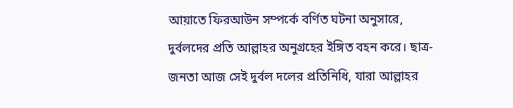আয়াতে ফিরআউন সম্পর্কে বর্ণিত ঘটনা অনুসারে, দুর্বলদের প্রতি আল্লাহর অনুগ্রহের ইঙ্গিত বহন করে। ছাত্র-জনতা আজ সেই দুর্বল দলের প্রতিনিধি, যারা আল্লাহর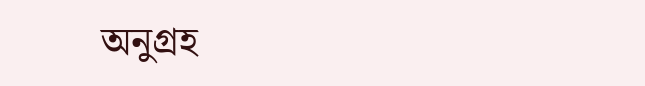অনুগ্রহ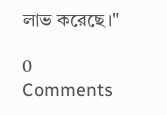লাভ করেছে।"

0 Comments